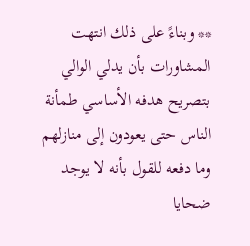** وبناءً على ذلك انتهت المشاورات بأن يدلي الوالي بتصريح هدفه الأساسي طمأنة الناس حتى يعودون إلى منازلهم وما دفعه للقول بأنه لا يوجد ضحايا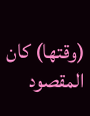(وقتها) كان المقصود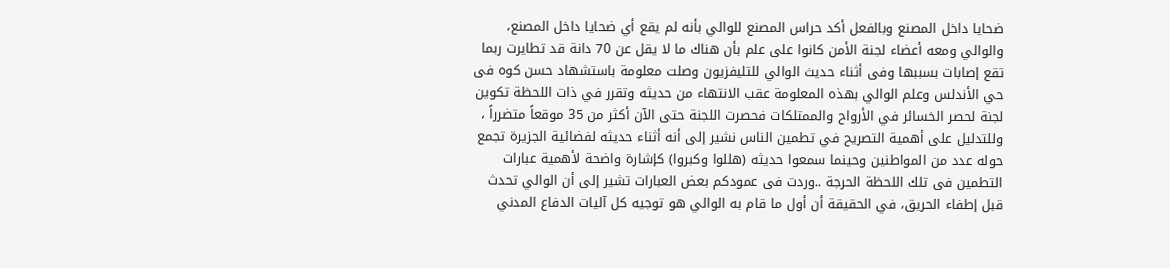ضحايا داخل المصنع وبالفعل أكد حراس المصنع للوالي بأنه لم يقع أي ضحايا داخل المصنع، والوالي ومعه أعضاء لجنة الأمن كانوا على علم بأن هناك ما لا يقل عن 70 دانة قد تطايرت ربما تقع إصابات بسببها وفى أثناء حديث الوالي للتليفزيون وصلت معلومة باستشهاد حسن كوه فى حي الأندلس وعلم الوالي بهذه المعلومة عقب الانتهاء من حديثه وتقرر في ذات اللحظة تكوين لجنة لحصر الخسائر في الأرواح والممتلكات فحصرت اللجنة حتى الآن أكثر من 35 موقعاً متضرراً ، وللتدليل على أهمية التصريح في تطمين الناس نشير إلى أنه أثناء حديثه لفضائية الجزيرة تجمع حوله عدد من المواطنين وحينما سمعوا حديثه (هللوا وكبروا) كإشارة واضحة لأهمية عبارات التطمين فى تلك اللحظة الحرجة ..وردت فى عمودكم بعض العبارات تشير إلى أن الوالي تحدث قبل إطفاء الحريق، في الحقيقة أن أول ما قام به الوالي هو توجيه كل آليات الدفاع المدني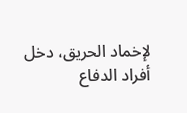لإخماد الحريق، دخل أفراد الدفاع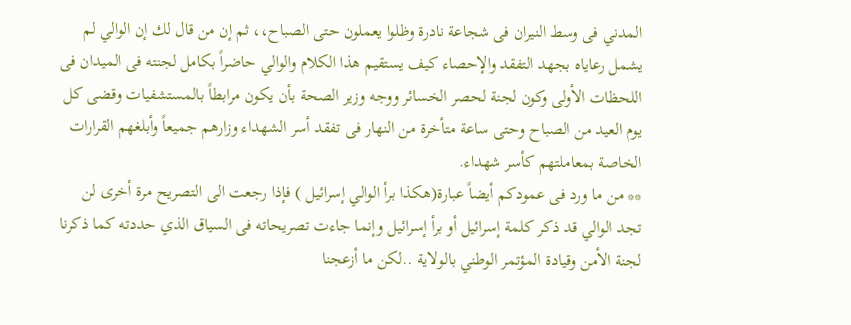المدني فى وسط النيران فى شجاعة نادرة وظلوا يعملون حتى الصباح،، ثم إن من قال لك إن الوالي لم يشمل رعاياه بجهد التفقد والإحصاء كيف يستقيم هذا الكلام والوالي حاضراً بكامل لجنته فى الميدان فى اللحظات الأولى وكون لجنة لحصر الخسائر ووجه وزير الصحة بأن يكون مرابطاً بالمستشفيات وقضى كل يوم العيد من الصباح وحتى ساعة متأخرة من النهار فى تفقد أسر الشهداء وزارهم جميعاً وأبلغهم القرارات الخاصة بمعاملتهم كأسر شهداء.
** من ما ورد فى عمودكم أيضاً عبارة(هكذا برأ الوالي إسرائيل ) فإذا رجعت الى التصريح مرة أخرى لن تجد الوالي قد ذكر كلمة إسرائيل أو برأ إسرائيل وإنما جاءت تصريحاته فى السياق الذي حددته كما ذكرنا لجنة الأمن وقيادة المؤتمر الوطني بالولاية ..لكن ما أزعجنا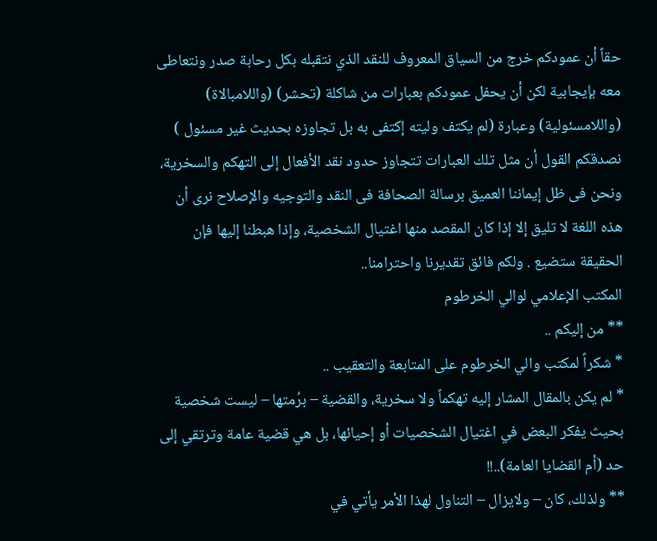حقاً أن عمودكم خرج من السياق المعروف للنقد الذي نتقبله بكل رحابة صدر ونتعاطى معه بإيجابية لكن أن يحفل عمودكم بعبارات من شاكلة (تحشر) (واللامبالاة) (واللامسئولية) وعبارة (لم يكتف وليته إكتفى به بل تجاوزه بحديث غير مسئول ) نصدقكم القول أن مثل تلك العبارات تتجاوز حدود نقد الأفعال إلى التهكم والسخرية، ونحن فى ظل إيماننا العميق برسالة الصحافة فى النقد والتوجيه والإصلاح نرى أن هذه اللغة لا تليق إلا إذا كان المقصد منها اغتيال الشخصية، وإذا هبطنا إليها فإن الحقيقة ستضيع . ولكم فائق تقديرنا واحترامنا..
المكتب الإعلامي لوالي الخرطوم
** من إليكم ..
* شكراً لمكتب والي الخرطوم على المتابعة والتعقيب ..
* لم يكن بالمقال المشار إليه تهكماً ولا سخرية، والقضية – برُمتها – ليست شخصية بحيث يفكر البعض في اغتيال الشخصيات أو إحيائها، بل هي قضية عامة وترتقي إلى حد (أم القضايا العامة)..!!
** ولذلك، كان – ولايزال – التناول لهذا الأمر يأتي في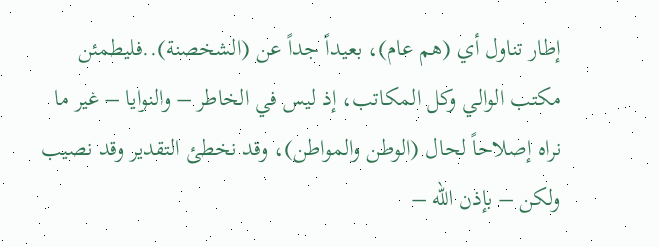إطار تناول أي (هم عام)، بعيداً جداً عن (الشخصنة)..فليطمئن مكتب الوالي وكل المكاتب، إذ ليس في الخاطر – والنوايا – غير ما نراه إصلاحاً لحال (الوطن والمواطن)، وقد نخطئ التقدير وقد نصيب ولكن – بإذن الله –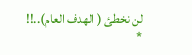لن نخطئ ( الهدف العام)..!!
*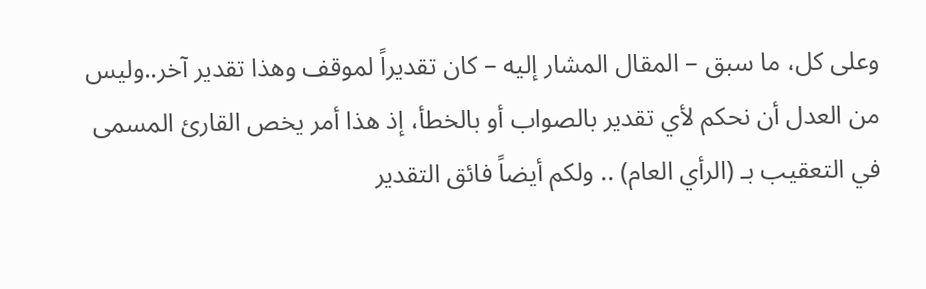وعلى كل، ما سبق – المقال المشار إليه – كان تقديراً لموقف وهذا تقدير آخر..وليس من العدل أن نحكم لأي تقدير بالصواب أو بالخطأ، إذ هذا أمر يخص القارئ المسمى في التعقيب بـ (الرأي العام) .. ولكم أيضاً فائق التقدير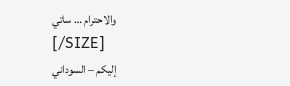والاحترام … ساتي
[/SIZE]
إليكم – السوداني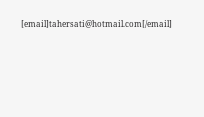[email]tahersati@hotmail.com[/email]